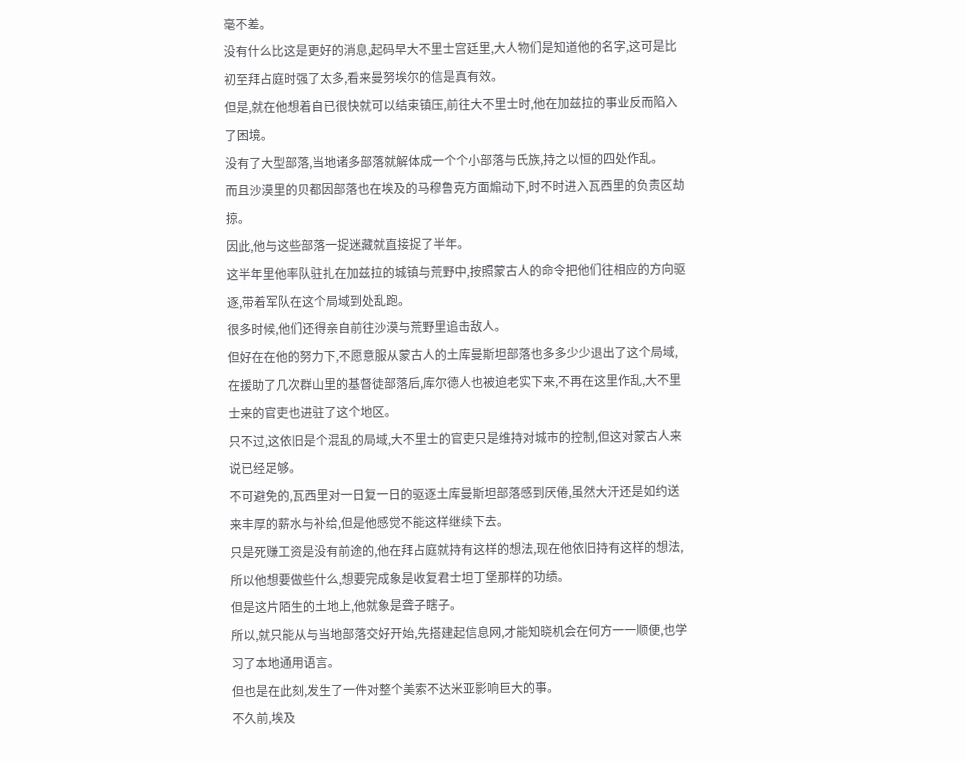毫不差。
没有什么比这是更好的消息,起码早大不里士宫廷里,大人物们是知道他的名字,这可是比初至拜占庭时强了太多,看来曼努埃尔的信是真有效。
但是,就在他想着自已很快就可以结束镇压,前往大不里士时,他在加兹拉的事业反而陷入了困境。
没有了大型部落,当地诸多部落就解体成一个个小部落与氏族,持之以恒的四处作乱。
而且沙漠里的贝都因部落也在埃及的马穆鲁克方面煽动下,时不时进入瓦西里的负责区劫掠。
因此,他与这些部落一捉迷藏就直接捉了半年。
这半年里他率队驻扎在加兹拉的城镇与荒野中,按照蒙古人的命令把他们往相应的方向驱逐,带着军队在这个局域到处乱跑。
很多时候,他们还得亲自前往沙漠与荒野里追击敌人。
但好在在他的努力下,不愿意服从蒙古人的土库曼斯坦部落也多多少少退出了这个局域,在援助了几次群山里的基督徒部落后,库尔德人也被迫老实下来,不再在这里作乱,大不里士来的官吏也进驻了这个地区。
只不过,这依旧是个混乱的局域,大不里士的官吏只是维持对城市的控制,但这对蒙古人来说已经足够。
不可避免的,瓦西里对一日复一日的驱逐土库曼斯坦部落感到厌倦,虽然大汗还是如约送来丰厚的薪水与补给,但是他感觉不能这样继续下去。
只是死赚工资是没有前途的,他在拜占庭就持有这样的想法,现在他依旧持有这样的想法,所以他想要做些什么,想要完成象是收复君士坦丁堡那样的功绩。
但是这片陌生的土地上,他就象是聋子瞎子。
所以,就只能从与当地部落交好开始,先搭建起信息网,才能知晓机会在何方一一顺便,也学习了本地通用语言。
但也是在此刻,发生了一件对整个美索不达米亚影响巨大的事。
不久前,埃及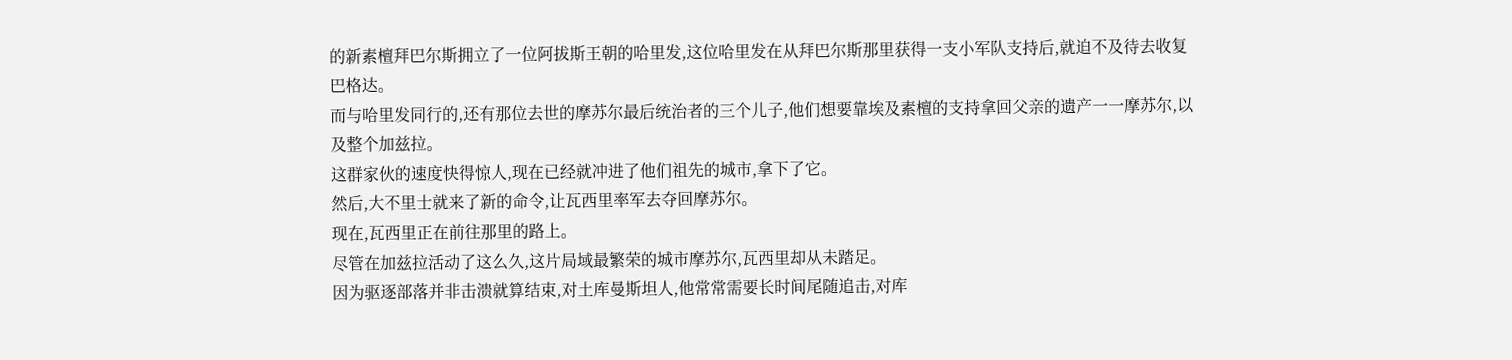的新素檀拜巴尔斯拥立了一位阿拔斯王朝的哈里发,这位哈里发在从拜巴尔斯那里获得一支小军队支持后,就迫不及待去收复巴格达。
而与哈里发同行的,还有那位去世的摩苏尔最后统治者的三个儿子,他们想要靠埃及素檀的支持拿回父亲的遗产一一摩苏尔,以及整个加兹拉。
这群家伙的速度快得惊人,现在已经就冲进了他们祖先的城市,拿下了它。
然后,大不里士就来了新的命令,让瓦西里率军去夺回摩苏尔。
现在,瓦西里正在前往那里的路上。
尽管在加兹拉活动了这么久,这片局域最繁荣的城市摩苏尔,瓦西里却从未踏足。
因为驱逐部落并非击溃就算结束,对土库曼斯坦人,他常常需要长时间尾随追击,对库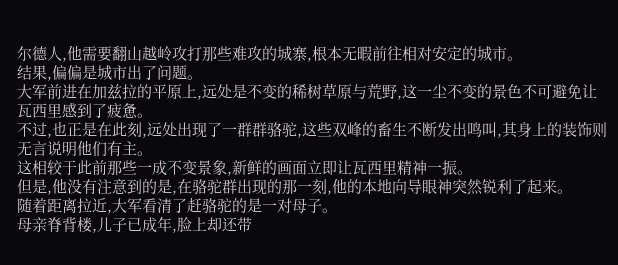尔德人,他需要翻山越岭攻打那些难攻的城寨,根本无暇前往相对安定的城市。
结果,偏偏是城市出了问题。
大军前进在加兹拉的平原上,远处是不变的稀树草原与荒野,这一尘不变的景色不可避免让瓦西里感到了疲惫。
不过,也正是在此刻,远处出现了一群群骆驼,这些双峰的畜生不断发出鸣叫,其身上的装饰则无言说明他们有主。
这相较于此前那些一成不变景象,新鲜的画面立即让瓦西里精神一振。
但是,他没有注意到的是,在骆驼群出现的那一刻,他的本地向导眼神突然锐利了起来。
随着距离拉近,大军看清了赶骆驼的是一对母子。
母亲脊背楼,儿子已成年,脸上却还带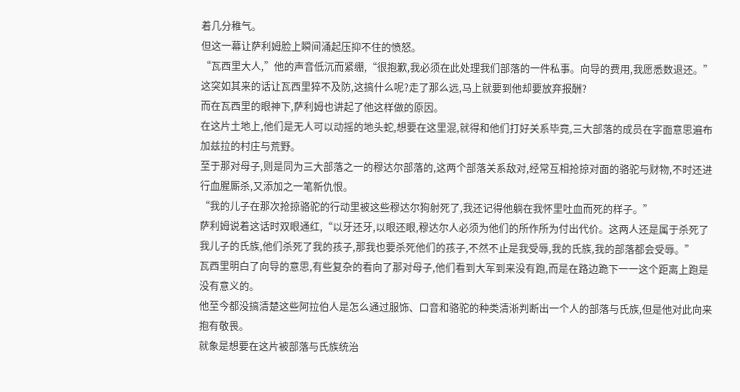着几分稚气。
但这一幕让萨利姆脸上瞬间涌起压抑不住的愤怒。
“瓦西里大人,”他的声音低沉而紧绷,“很抱歉,我必须在此处理我们部落的一件私事。向导的费用,我愿悉数退还。”
这突如其来的话让瓦西里猝不及防,这搞什么呢?走了那么远,马上就要到他却要放弃报酬?
而在瓦西里的眼神下,萨利姆也讲起了他这样做的原因。
在这片土地上,他们是无人可以动摇的地头蛇,想要在这里混,就得和他们打好关系毕竟,三大部落的成员在字面意思遍布加兹拉的村庄与荒野。
至于那对母子,则是同为三大部落之一的穆达尔部落的,这两个部落关系敌对,经常互相抢掠对面的骆驼与财物,不时还进行血腥厮杀,又添加之一笔新仇恨。
“我的儿子在那次抢掠骆驼的行动里被这些穆达尔狗射死了,我还记得他躺在我怀里吐血而死的样子。”
萨利姆说着这话时双眼通红,“以牙还牙,以眼还眼,穆达尔人必须为他们的所作所为付出代价。这两人还是属于杀死了我儿子的氏族,他们杀死了我的孩子,那我也要杀死他们的孩子,不然不止是我受辱,我的氏族,我的部落都会受辱。”
瓦西里明白了向导的意思,有些复杂的看向了那对母子,他们看到大军到来没有跑,而是在路边跪下一一这个距离上跑是没有意义的。
他至今都没搞清楚这些阿拉伯人是怎么通过服饰、口音和骆驼的种类清淅判断出一个人的部落与氏族,但是他对此向来抱有敬畏。
就象是想要在这片被部落与氏族统治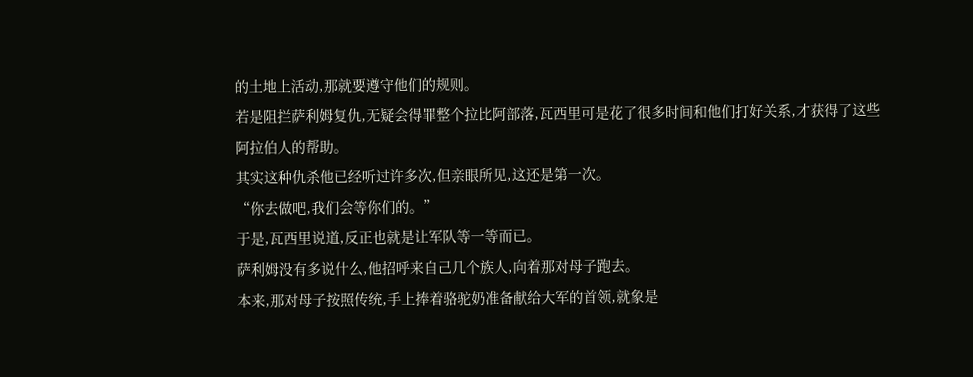的土地上活动,那就要遵守他们的规则。
若是阻拦萨利姆复仇,无疑会得罪整个拉比阿部落,瓦西里可是花了很多时间和他们打好关系,才获得了这些阿拉伯人的帮助。
其实这种仇杀他已经听过许多次,但亲眼所见,这还是第一次。
“你去做吧,我们会等你们的。”
于是,瓦西里说道,反正也就是让军队等一等而已。
萨利姆没有多说什么,他招呼来自己几个族人,向着那对母子跑去。
本来,那对母子按照传统,手上捧着骆驼奶准备献给大军的首领,就象是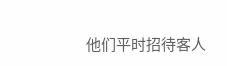他们平时招待客人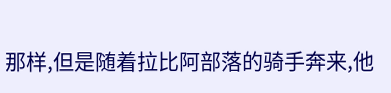那样,但是随着拉比阿部落的骑手奔来,他